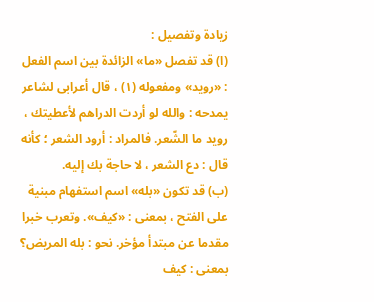زيادة وتفصيل :
(ا) قد تفصل «ما» الزائدة بين اسم الفعل : «رويد» ومفعوله (١) ، قال أعرابى لشاعر يمدحه : والله لو أردت الدراهم لأعطيتك ، رويد ما الشّعر. فالمراد : أرود الشعر ؛ كأنه قال : دع الشعر ، لا حاجة بك إليه.
(ب) قد تكون «بله» اسم استفهام مبنية على الفتح ، بمعنى : «كيف». وتعرب خبرا مقدما عن مبتدأ مؤخر. نحو : بله المريض؟ بمعنى : كيف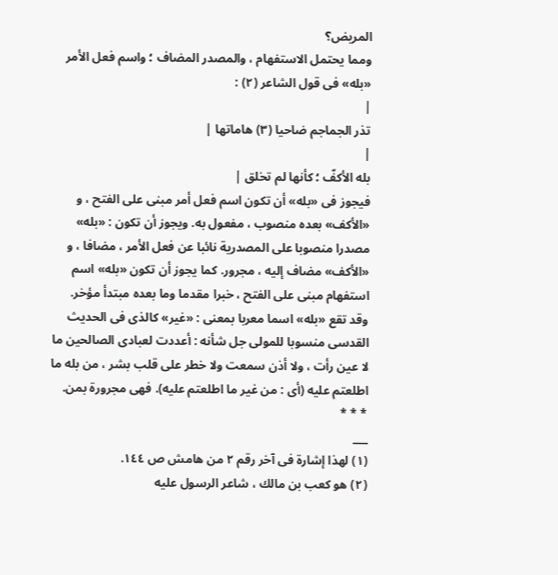المريض؟
ومما يحتمل الاستفهام ، والمصدر المضاف ؛ واسم فعل الأمر «بله» فى قول الشاعر (٢) :
|
تذر الجماجم ضاحيا (٣) هاماتها |
|
بله الأكفّ ؛ كأنها لم تخلق |
فيجوز فى «بله» أن تكون اسم فعل أمر مبنى على الفتح ، و «الأكف» بعده منصوب ، مفعول به. ويجوز أن تكون : «بله» مصدرا منصوبا على المصدرية نائبا عن فعل الأمر ، مضافا ، و «الأكف» مضاف إليه ، مجرور. كما يجوز أن تكون «بله» اسم استفهام مبنى على الفتح ، خبرا مقدما وما بعده مبتدأ مؤخر.
وقد تقع «بله» اسما معربا بمعنى : «غير» كالذى فى الحديث القدسى منسوبا للمولى جل شأنه : أعددت لعبادى الصالحين ما لا عين رأت ، ولا أذن سمعت ولا خطر على قلب بشر ، من بله ما اطلعتم عليه (أى : من غير ما اطلعتم عليه). فهى مجرورة بمن.
* * *
___
(١) لهذا إشارة فى آخر رقم ٢ من هامش ص ١٤٤.
(٢) هو كعب بن مالك ، شاعر الرسول عليه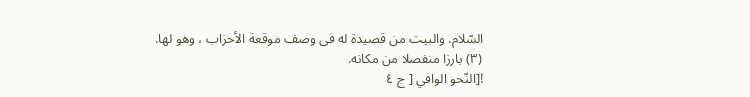السّلام. والبيت من قصيدة له فى وصف موقعة الأحزاب ، وهو لها.
(٣) بارزا منفصلا من مكانه.
![النّحو الوافي [ ج ٤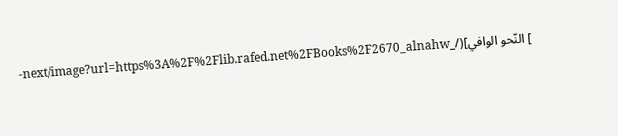] النّحو الوافي](/_next/image?url=https%3A%2F%2Flib.rafed.net%2FBooks%2F2670_alnahw-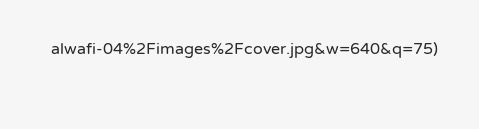alwafi-04%2Fimages%2Fcover.jpg&w=640&q=75)